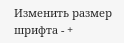Изменить размер шрифта - +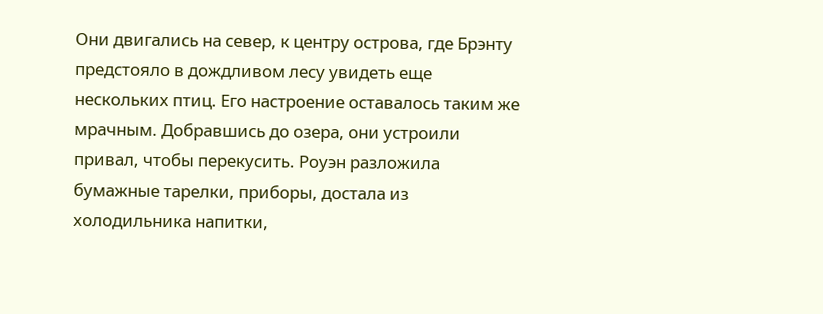Они двигались на север, к центру острова, где Брэнту предстояло в дождливом лесу увидеть еще нескольких птиц. Его настроение оставалось таким же мрачным. Добравшись до озера, они устроили привал, чтобы перекусить. Роуэн разложила бумажные тарелки, приборы, достала из холодильника напитки,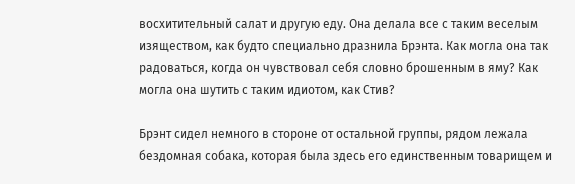восхитительный салат и другую еду. Она делала все с таким веселым изяществом, как будто специально дразнила Брэнта. Как могла она так радоваться, когда он чувствовал себя словно брошенным в яму? Как могла она шутить с таким идиотом, как Стив?

Брэнт сидел немного в стороне от остальной группы, рядом лежала бездомная собака, которая была здесь его единственным товарищем и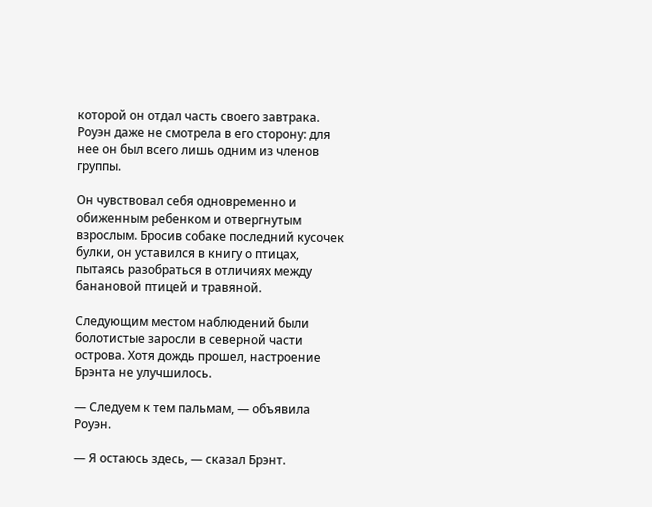которой он отдал часть своего завтрака. Роуэн даже не смотрела в его сторону: для нее он был всего лишь одним из членов группы.

Он чувствовал себя одновременно и обиженным ребенком и отвергнутым взрослым. Бросив собаке последний кусочек булки, он уставился в книгу о птицах, пытаясь разобраться в отличиях между банановой птицей и травяной.

Следующим местом наблюдений были болотистые заросли в северной части острова. Хотя дождь прошел, настроение Брэнта не улучшилось.

— Следуем к тем пальмам, — объявила Роуэн.

— Я остаюсь здесь, — сказал Брэнт.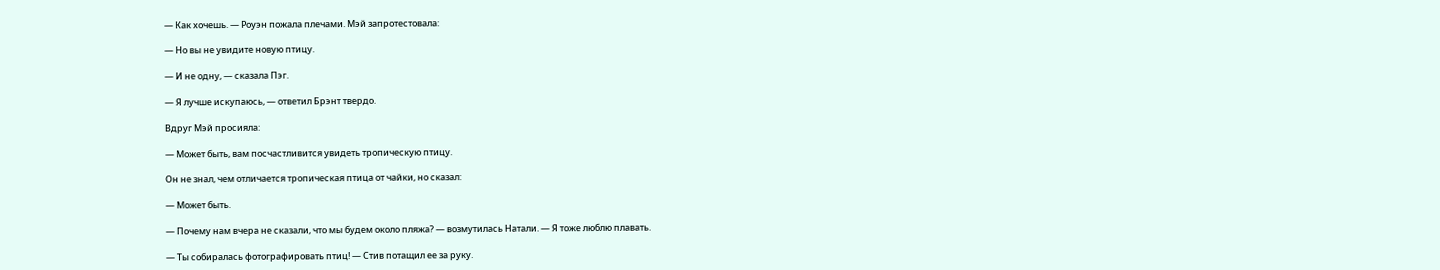— Как хочешь. — Роуэн пожала плечами. Мэй запротестовала:

— Но вы не увидите новую птицу.

— И не одну, — сказала Пэг.

— Я лучше искупаюсь, — ответил Брэнт твердо.

Вдруг Мэй просияла:

— Может быть, вам посчастливится увидеть тропическую птицу.

Он не знал, чем отличается тропическая птица от чайки, но сказал:

— Может быть.

— Почему нам вчера не сказали, что мы будем около пляжа? — возмутилась Натали. — Я тоже люблю плавать.

— Ты собиралась фотографировать птиц! — Стив потащил ее за руку.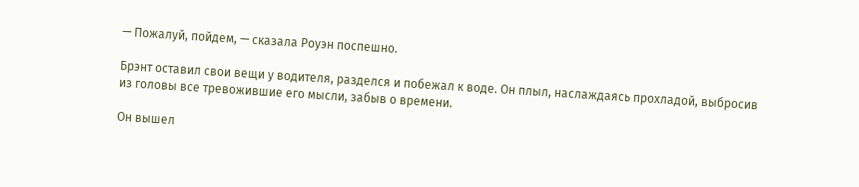— Пожалуй, пойдем, — сказала Роуэн поспешно.

Брэнт оставил свои вещи у водителя, разделся и побежал к воде. Он плыл, наслаждаясь прохладой, выбросив из головы все тревожившие его мысли, забыв о времени.

Он вышел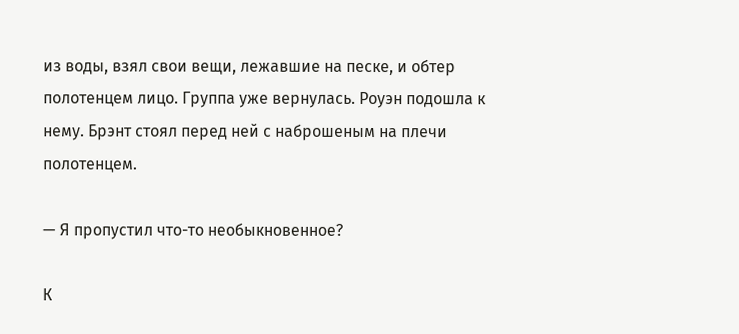из воды, взял свои вещи, лежавшие на песке, и обтер полотенцем лицо. Группа уже вернулась. Роуэн подошла к нему. Брэнт стоял перед ней с наброшеным на плечи полотенцем.

— Я пропустил что-то необыкновенное?

К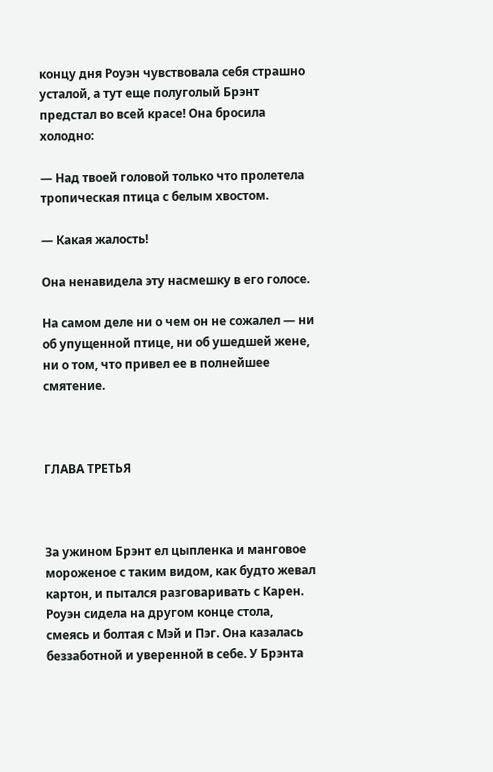концу дня Роуэн чувствовала себя страшно усталой, а тут еще полуголый Брэнт предстал во всей красе! Она бросила холодно:

— Над твоей головой только что пролетела тропическая птица с белым хвостом.

— Какая жалость!

Она ненавидела эту насмешку в его голосе.

На самом деле ни о чем он не сожалел — ни об упущенной птице, ни об ушедшей жене, ни о том, что привел ее в полнейшее смятение.



ГЛАВА ТРЕТЬЯ



За ужином Брэнт ел цыпленка и манговое мороженое с таким видом, как будто жевал картон, и пытался разговаривать с Карен. Роуэн сидела на другом конце стола, смеясь и болтая с Мэй и Пэг. Она казалась беззаботной и уверенной в себе. У Брэнта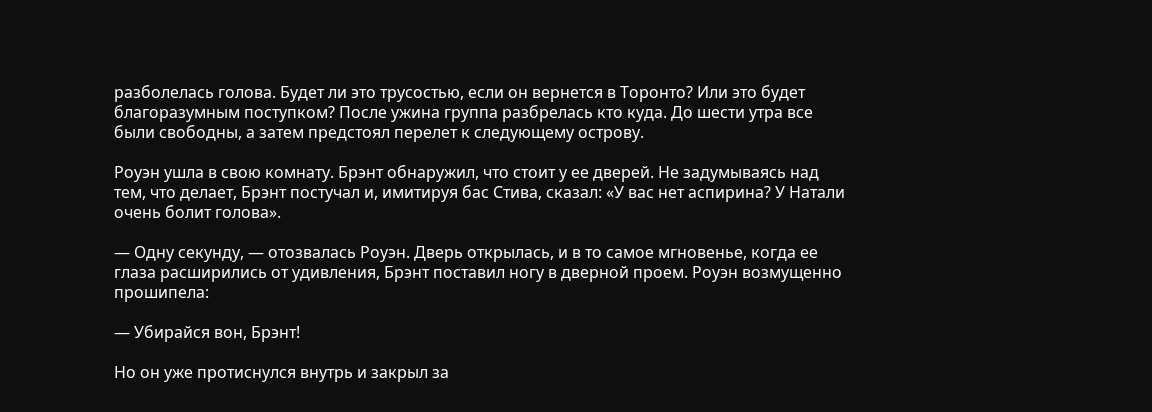разболелась голова. Будет ли это трусостью, если он вернется в Торонто? Или это будет благоразумным поступком? После ужина группа разбрелась кто куда. До шести утра все были свободны, а затем предстоял перелет к следующему острову.

Роуэн ушла в свою комнату. Брэнт обнаружил, что стоит у ее дверей. Не задумываясь над тем, что делает, Брэнт постучал и, имитируя бас Стива, сказал: «У вас нет аспирина? У Натали очень болит голова».

— Одну секунду, — отозвалась Роуэн. Дверь открылась, и в то самое мгновенье, когда ее глаза расширились от удивления, Брэнт поставил ногу в дверной проем. Роуэн возмущенно прошипела:

— Убирайся вон, Брэнт!

Но он уже протиснулся внутрь и закрыл за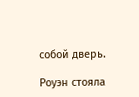собой дверь.

Роуэн стояла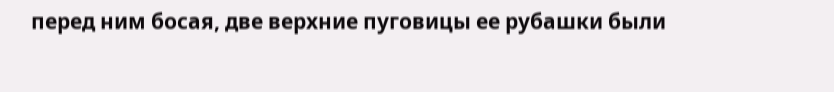перед ним босая, две верхние пуговицы ее рубашки были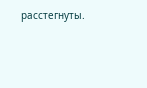расстегнуты.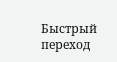Быстрый переход